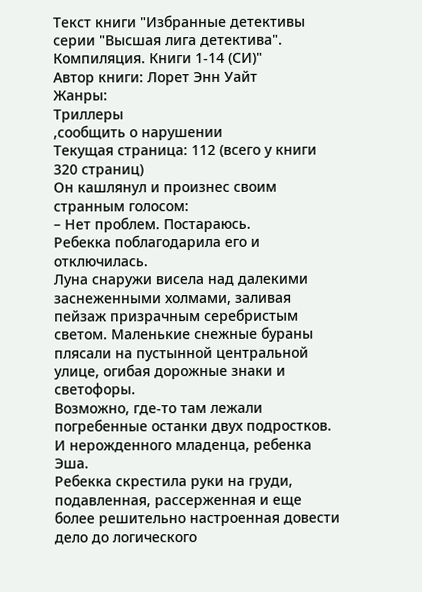Текст книги "Избранные детективы серии "Высшая лига детектива". Компиляция. Книги 1-14 (СИ)"
Автор книги: Лорет Энн Уайт
Жанры:
Триллеры
,сообщить о нарушении
Текущая страница: 112 (всего у книги 320 страниц)
Он кашлянул и произнес своим странным голосом:
– Нет проблем. Постараюсь.
Ребекка поблагодарила его и отключилась.
Луна снаружи висела над далекими заснеженными холмами, заливая пейзаж призрачным серебристым светом. Маленькие снежные бураны плясали на пустынной центральной улице, огибая дорожные знаки и светофоры.
Возможно, где-то там лежали погребенные останки двух подростков. И нерожденного младенца, ребенка Эша.
Ребекка скрестила руки на груди, подавленная, рассерженная и еще более решительно настроенная довести дело до логического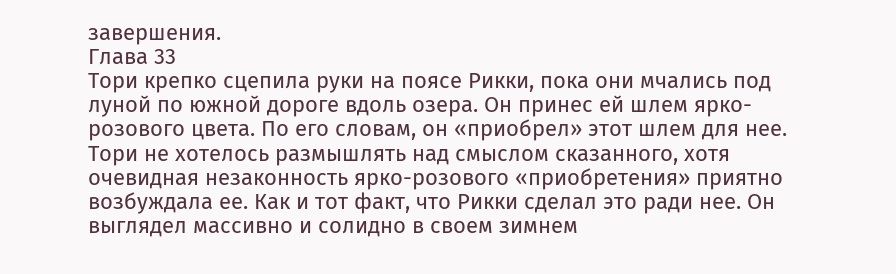завершения.
Глава 33
Тори крепко сцепила руки на поясе Рикки, пока они мчались под луной по южной дороге вдоль озера. Он принес ей шлем ярко-розового цвета. По его словам, он «приобрел» этот шлем для нее. Тори не хотелось размышлять над смыслом сказанного, хотя очевидная незаконность ярко-розового «приобретения» приятно возбуждала ее. Как и тот факт, что Рикки сделал это ради нее. Он выглядел массивно и солидно в своем зимнем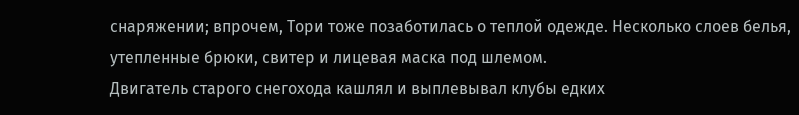снаряжении; впрочем, Тори тоже позаботилась о теплой одежде. Несколько слоев белья, утепленные брюки, свитер и лицевая маска под шлемом.
Двигатель старого снегохода кашлял и выплевывал клубы едких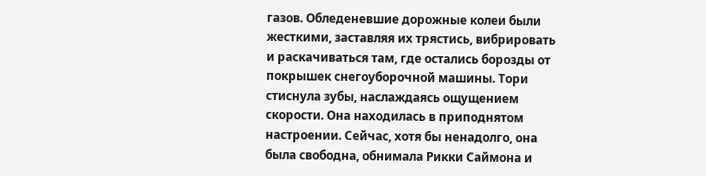газов. Обледеневшие дорожные колеи были жесткими, заставляя их трястись, вибрировать и раскачиваться там, где остались борозды от покрышек снегоуборочной машины. Тори стиснула зубы, наслаждаясь ощущением скорости. Она находилась в приподнятом настроении. Сейчас, хотя бы ненадолго, она была свободна, обнимала Рикки Саймона и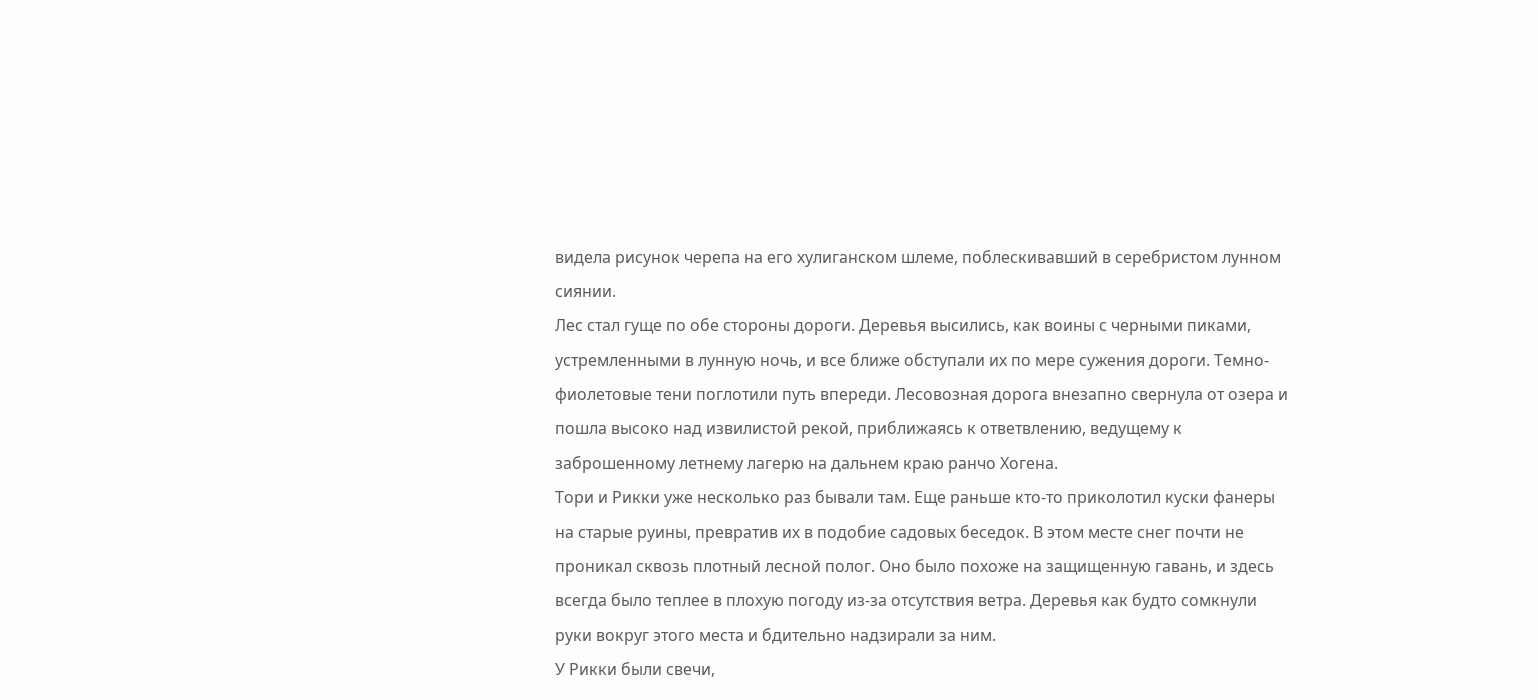видела рисунок черепа на его хулиганском шлеме, поблескивавший в серебристом лунном сиянии.
Лес стал гуще по обе стороны дороги. Деревья высились, как воины с черными пиками, устремленными в лунную ночь, и все ближе обступали их по мере сужения дороги. Темно-фиолетовые тени поглотили путь впереди. Лесовозная дорога внезапно свернула от озера и пошла высоко над извилистой рекой, приближаясь к ответвлению, ведущему к заброшенному летнему лагерю на дальнем краю ранчо Хогена.
Тори и Рикки уже несколько раз бывали там. Еще раньше кто-то приколотил куски фанеры на старые руины, превратив их в подобие садовых беседок. В этом месте снег почти не проникал сквозь плотный лесной полог. Оно было похоже на защищенную гавань, и здесь всегда было теплее в плохую погоду из-за отсутствия ветра. Деревья как будто сомкнули руки вокруг этого места и бдительно надзирали за ним.
У Рикки были свечи,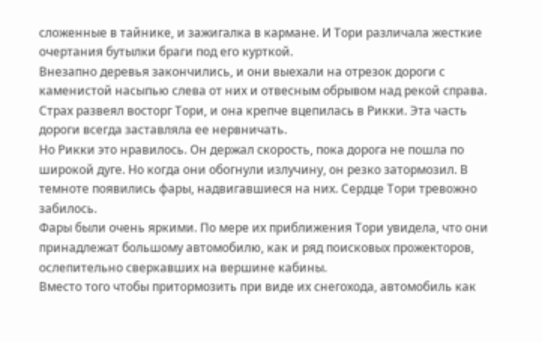сложенные в тайнике, и зажигалка в кармане. И Тори различала жесткие очертания бутылки браги под его курткой.
Внезапно деревья закончились, и они выехали на отрезок дороги с каменистой насыпью слева от них и отвесным обрывом над рекой справа. Страх развеял восторг Тори, и она крепче вцепилась в Рикки. Эта часть дороги всегда заставляла ее нервничать.
Но Рикки это нравилось. Он держал скорость, пока дорога не пошла по широкой дуге. Но когда они обогнули излучину, он резко затормозил. В темноте появились фары, надвигавшиеся на них. Сердце Тори тревожно забилось.
Фары были очень яркими. По мере их приближения Тори увидела, что они принадлежат большому автомобилю, как и ряд поисковых прожекторов, ослепительно сверкавших на вершине кабины.
Вместо того чтобы притормозить при виде их снегохода, автомобиль как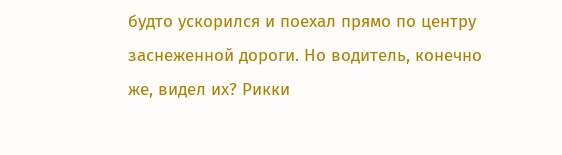будто ускорился и поехал прямо по центру заснеженной дороги. Но водитель, конечно же, видел их? Рикки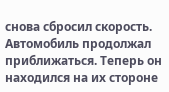снова сбросил скорость.
Автомобиль продолжал приближаться. Теперь он находился на их стороне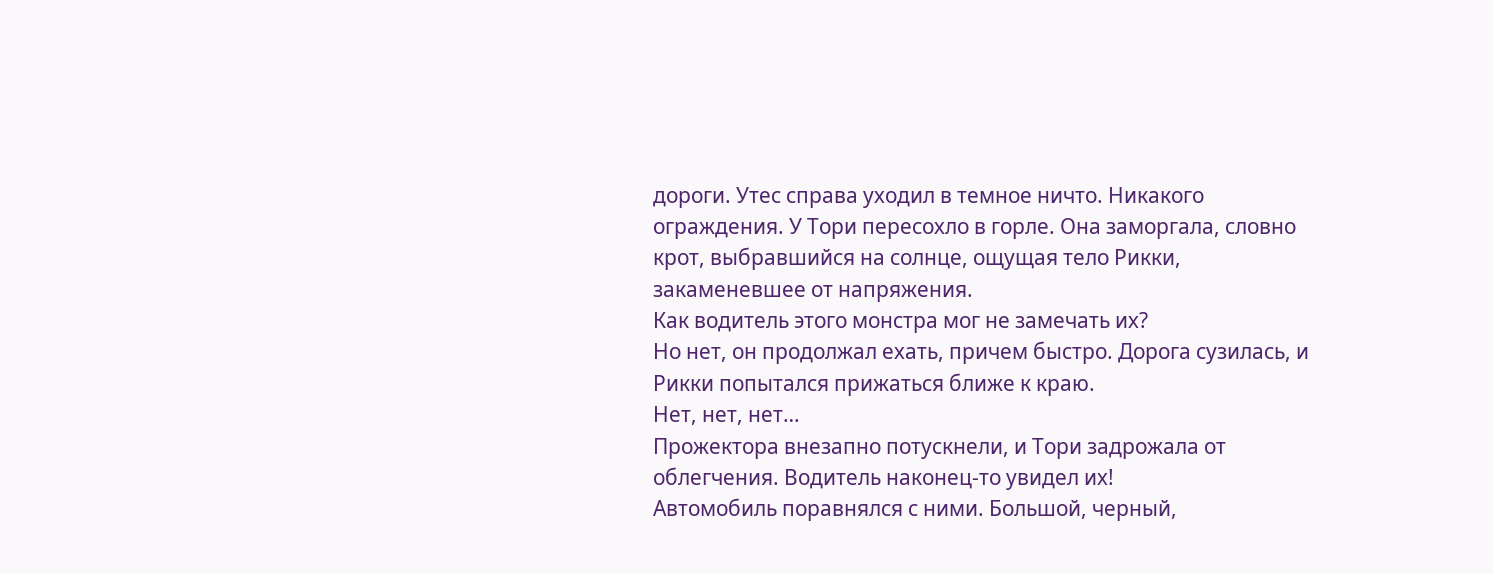дороги. Утес справа уходил в темное ничто. Никакого ограждения. У Тори пересохло в горле. Она заморгала, словно крот, выбравшийся на солнце, ощущая тело Рикки, закаменевшее от напряжения.
Как водитель этого монстра мог не замечать их?
Но нет, он продолжал ехать, причем быстро. Дорога сузилась, и Рикки попытался прижаться ближе к краю.
Нет, нет, нет…
Прожектора внезапно потускнели, и Тори задрожала от облегчения. Водитель наконец-то увидел их!
Автомобиль поравнялся с ними. Большой, черный,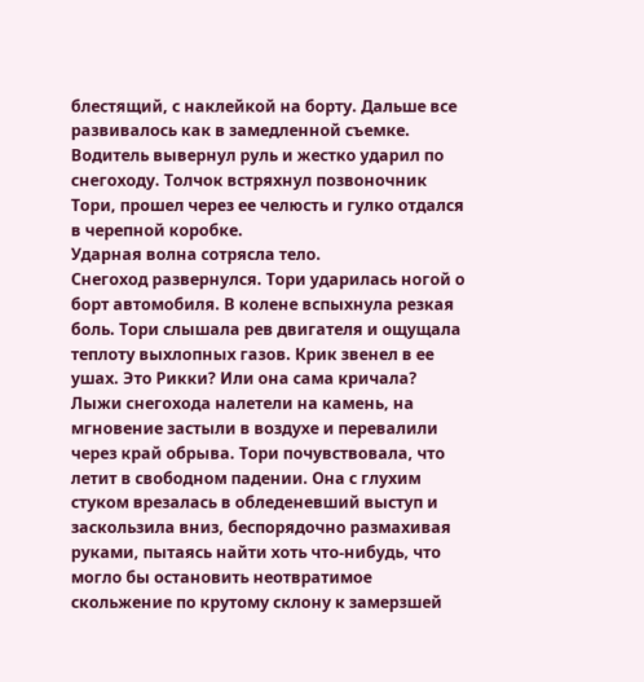блестящий, с наклейкой на борту. Дальше все развивалось как в замедленной съемке. Водитель вывернул руль и жестко ударил по снегоходу. Толчок встряхнул позвоночник Тори, прошел через ее челюсть и гулко отдался в черепной коробке.
Ударная волна сотрясла тело.
Снегоход развернулся. Тори ударилась ногой о борт автомобиля. В колене вспыхнула резкая боль. Тори слышала рев двигателя и ощущала теплоту выхлопных газов. Крик звенел в ее ушах. Это Рикки? Или она сама кричала?
Лыжи снегохода налетели на камень, на мгновение застыли в воздухе и перевалили через край обрыва. Тори почувствовала, что летит в свободном падении. Она с глухим стуком врезалась в обледеневший выступ и заскользила вниз, беспорядочно размахивая руками, пытаясь найти хоть что-нибудь, что могло бы остановить неотвратимое скольжение по крутому склону к замерзшей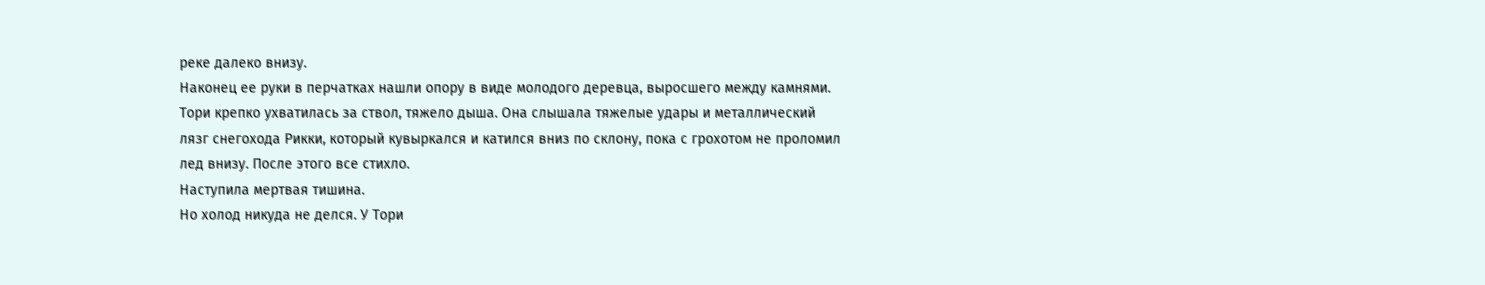реке далеко внизу.
Наконец ее руки в перчатках нашли опору в виде молодого деревца, выросшего между камнями. Тори крепко ухватилась за ствол, тяжело дыша. Она слышала тяжелые удары и металлический лязг снегохода Рикки, который кувыркался и катился вниз по склону, пока с грохотом не проломил лед внизу. После этого все стихло.
Наступила мертвая тишина.
Но холод никуда не делся. У Тори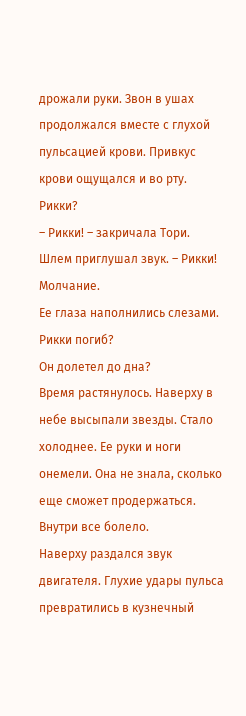дрожали руки. Звон в ушах продолжался вместе с глухой пульсацией крови. Привкус крови ощущался и во рту. Рикки?
– Рикки! – закричала Тори. Шлем приглушал звук. – Рикки!
Молчание.
Ее глаза наполнились слезами. Рикки погиб?
Он долетел до дна?
Время растянулось. Наверху в небе высыпали звезды. Стало холоднее. Ее руки и ноги онемели. Она не знала, сколько еще сможет продержаться. Внутри все болело.
Наверху раздался звук двигателя. Глухие удары пульса превратились в кузнечный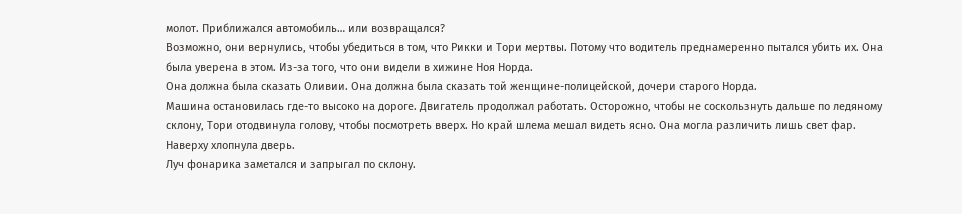молот. Приближался автомобиль… или возвращался?
Возможно, они вернулись, чтобы убедиться в том, что Рикки и Тори мертвы. Потому что водитель преднамеренно пытался убить их. Она была уверена в этом. Из-за того, что они видели в хижине Ноя Норда.
Она должна была сказать Оливии. Она должна была сказать той женщине-полицейской, дочери старого Норда.
Машина остановилась где-то высоко на дороге. Двигатель продолжал работать. Осторожно, чтобы не соскользнуть дальше по ледяному склону, Тори отодвинула голову, чтобы посмотреть вверх. Но край шлема мешал видеть ясно. Она могла различить лишь свет фар. Наверху хлопнула дверь.
Луч фонарика заметался и запрыгал по склону.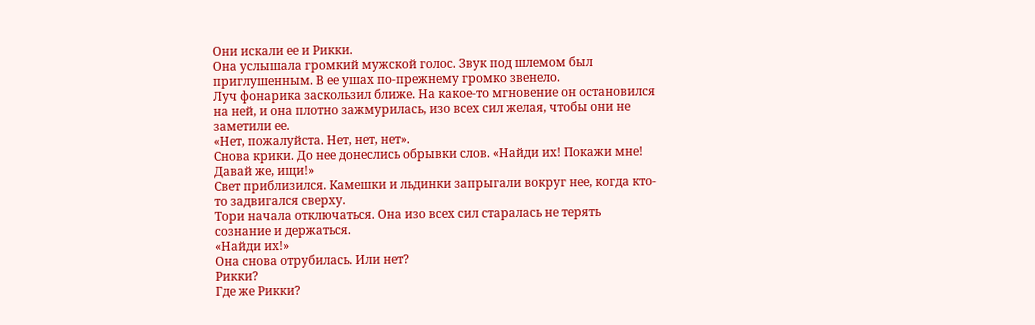Они искали ее и Рикки.
Она услышала громкий мужской голос. Звук под шлемом был приглушенным. В ее ушах по-прежнему громко звенело.
Луч фонарика заскользил ближе. На какое-то мгновение он остановился на ней, и она плотно зажмурилась, изо всех сил желая, чтобы они не заметили ее.
«Нет, пожалуйста. Нет, нет, нет».
Снова крики. До нее донеслись обрывки слов. «Найди их! Покажи мне! Давай же, ищи!»
Свет приблизился. Камешки и льдинки запрыгали вокруг нее, когда кто-то задвигался сверху.
Тори начала отключаться. Она изо всех сил старалась не терять сознание и держаться.
«Найди их!»
Она снова отрубилась. Или нет?
Рикки?
Где же Рикки?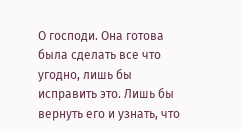О господи. Она готова была сделать все что угодно, лишь бы исправить это. Лишь бы вернуть его и узнать, что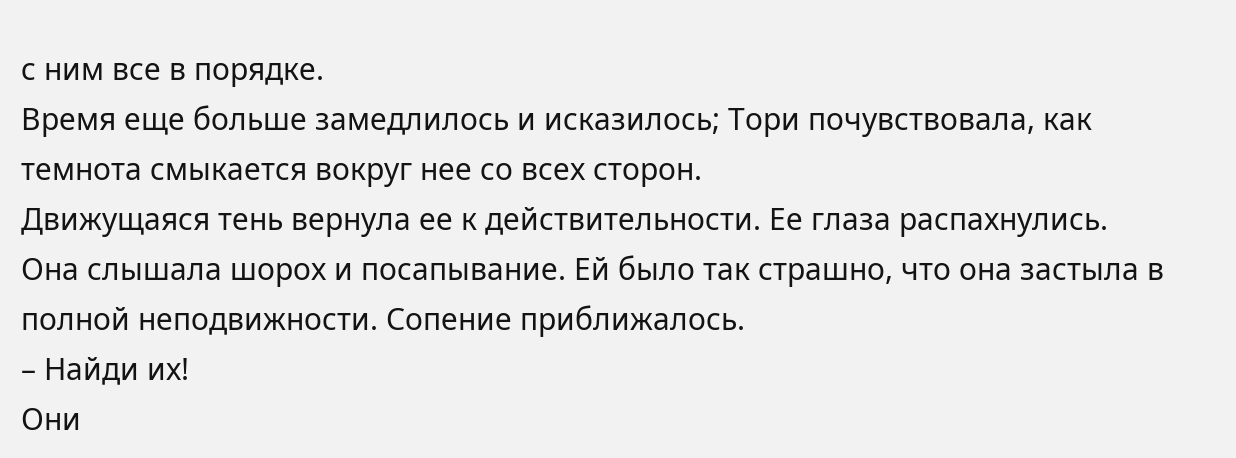с ним все в порядке.
Время еще больше замедлилось и исказилось; Тори почувствовала, как темнота смыкается вокруг нее со всех сторон.
Движущаяся тень вернула ее к действительности. Ее глаза распахнулись. Она слышала шорох и посапывание. Ей было так страшно, что она застыла в полной неподвижности. Сопение приближалось.
– Найди их!
Они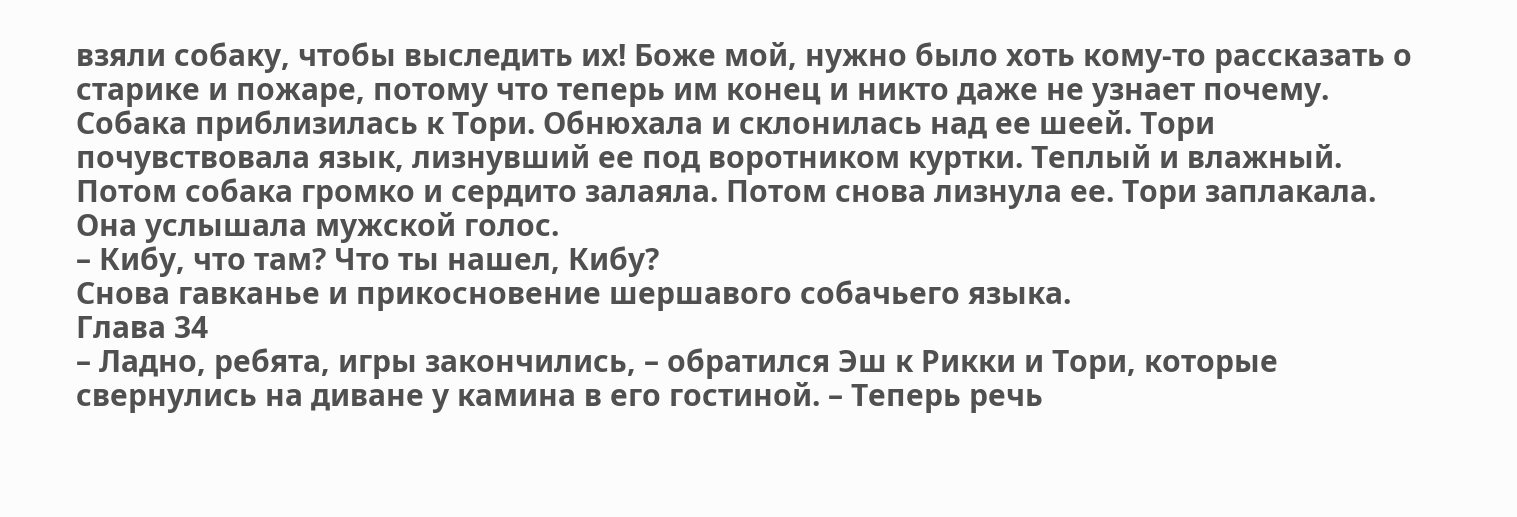взяли собаку, чтобы выследить их! Боже мой, нужно было хоть кому-то рассказать о старике и пожаре, потому что теперь им конец и никто даже не узнает почему.
Собака приблизилась к Тори. Обнюхала и склонилась над ее шеей. Тори почувствовала язык, лизнувший ее под воротником куртки. Теплый и влажный. Потом собака громко и сердито залаяла. Потом снова лизнула ее. Тори заплакала. Она услышала мужской голос.
– Кибу, что там? Что ты нашел, Кибу?
Снова гавканье и прикосновение шершавого собачьего языка.
Глава 34
– Ладно, ребята, игры закончились, – обратился Эш к Рикки и Тори, которые свернулись на диване у камина в его гостиной. – Теперь речь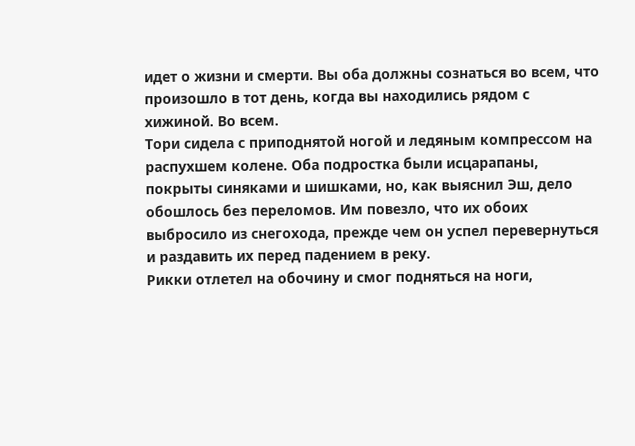идет о жизни и смерти. Вы оба должны сознаться во всем, что произошло в тот день, когда вы находились рядом с хижиной. Во всем.
Тори сидела с приподнятой ногой и ледяным компрессом на распухшем колене. Оба подростка были исцарапаны, покрыты синяками и шишками, но, как выяснил Эш, дело обошлось без переломов. Им повезло, что их обоих выбросило из снегохода, прежде чем он успел перевернуться и раздавить их перед падением в реку.
Рикки отлетел на обочину и смог подняться на ноги,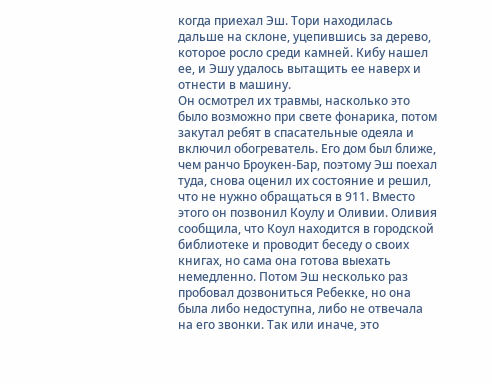когда приехал Эш. Тори находилась дальше на склоне, уцепившись за дерево, которое росло среди камней. Кибу нашел ее, и Эшу удалось вытащить ее наверх и отнести в машину.
Он осмотрел их травмы, насколько это было возможно при свете фонарика, потом закутал ребят в спасательные одеяла и включил обогреватель. Его дом был ближе, чем ранчо Броукен-Бар, поэтому Эш поехал туда, снова оценил их состояние и решил, что не нужно обращаться в 911. Вместо этого он позвонил Коулу и Оливии. Оливия сообщила, что Коул находится в городской библиотеке и проводит беседу о своих книгах, но сама она готова выехать немедленно. Потом Эш несколько раз пробовал дозвониться Ребекке, но она была либо недоступна, либо не отвечала на его звонки. Так или иначе, это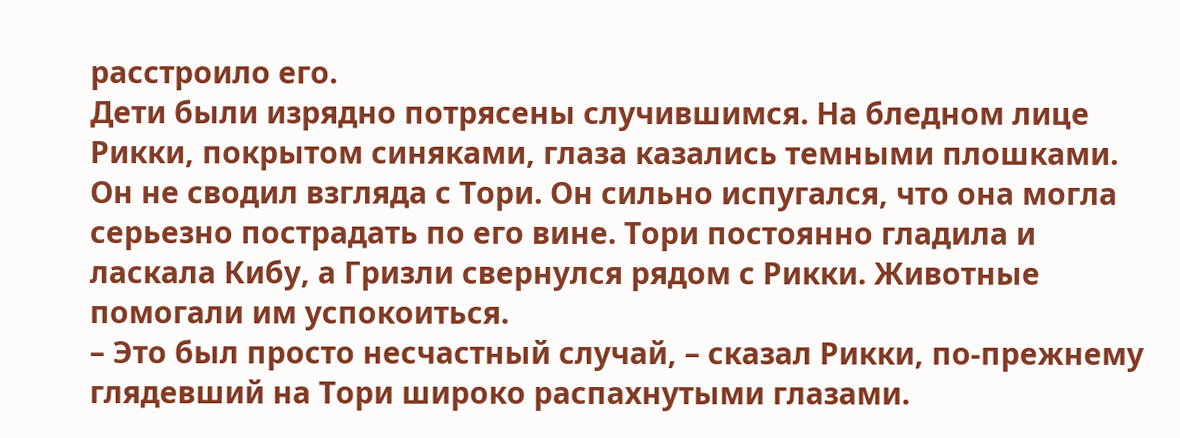расстроило его.
Дети были изрядно потрясены случившимся. На бледном лице Рикки, покрытом синяками, глаза казались темными плошками. Он не сводил взгляда с Тори. Он сильно испугался, что она могла серьезно пострадать по его вине. Тори постоянно гладила и ласкала Кибу, а Гризли свернулся рядом с Рикки. Животные помогали им успокоиться.
– Это был просто несчастный случай, – сказал Рикки, по-прежнему глядевший на Тори широко распахнутыми глазами.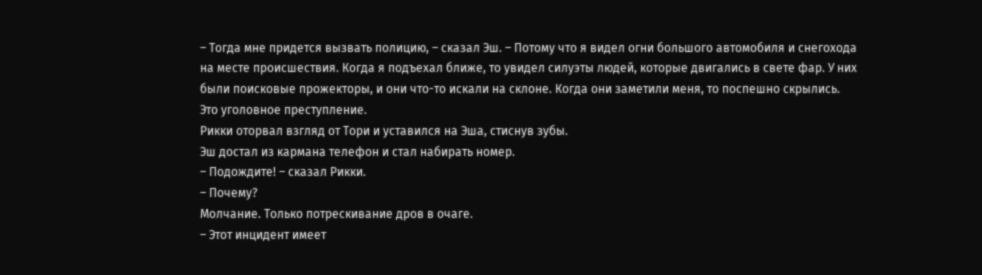– Тогда мне придется вызвать полицию, – сказал Эш. – Потому что я видел огни большого автомобиля и снегохода на месте происшествия. Когда я подъехал ближе, то увидел силуэты людей, которые двигались в свете фар. У них были поисковые прожекторы, и они что-то искали на склоне. Когда они заметили меня, то поспешно скрылись. Это уголовное преступление.
Рикки оторвал взгляд от Тори и уставился на Эша, стиснув зубы.
Эш достал из кармана телефон и стал набирать номер.
– Подождите! – сказал Рикки.
– Почему?
Молчание. Только потрескивание дров в очаге.
– Этот инцидент имеет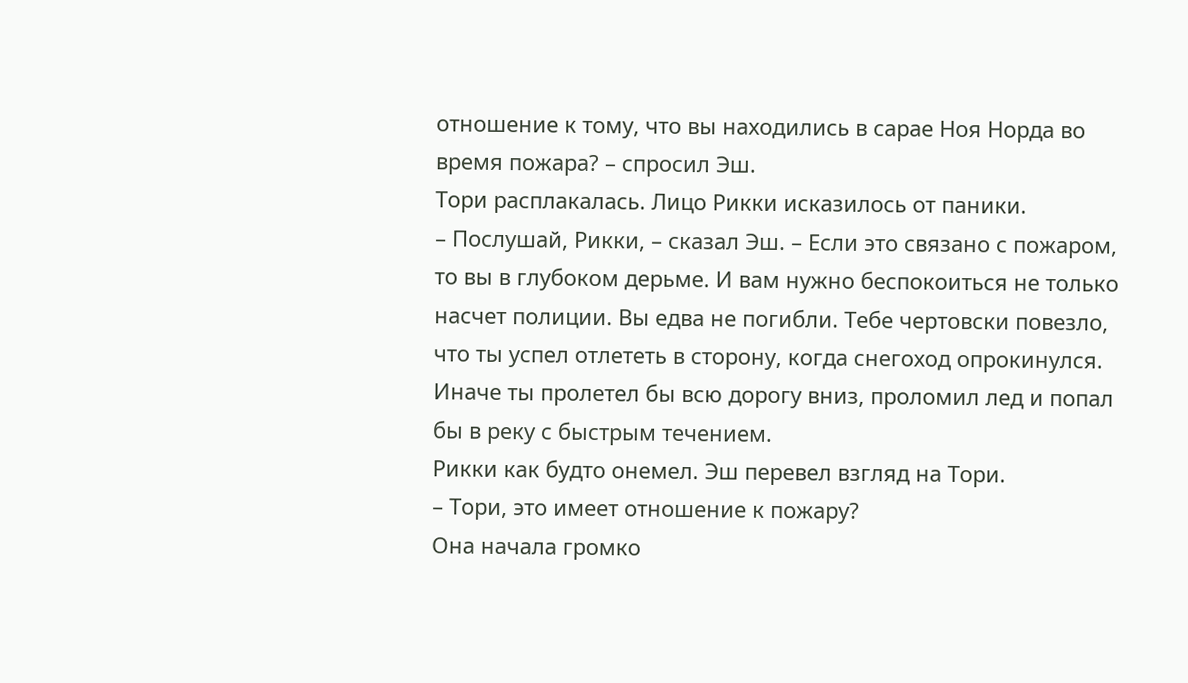отношение к тому, что вы находились в сарае Ноя Норда во время пожара? – спросил Эш.
Тори расплакалась. Лицо Рикки исказилось от паники.
– Послушай, Рикки, – сказал Эш. – Если это связано с пожаром, то вы в глубоком дерьме. И вам нужно беспокоиться не только насчет полиции. Вы едва не погибли. Тебе чертовски повезло, что ты успел отлететь в сторону, когда снегоход опрокинулся. Иначе ты пролетел бы всю дорогу вниз, проломил лед и попал бы в реку с быстрым течением.
Рикки как будто онемел. Эш перевел взгляд на Тори.
– Тори, это имеет отношение к пожару?
Она начала громко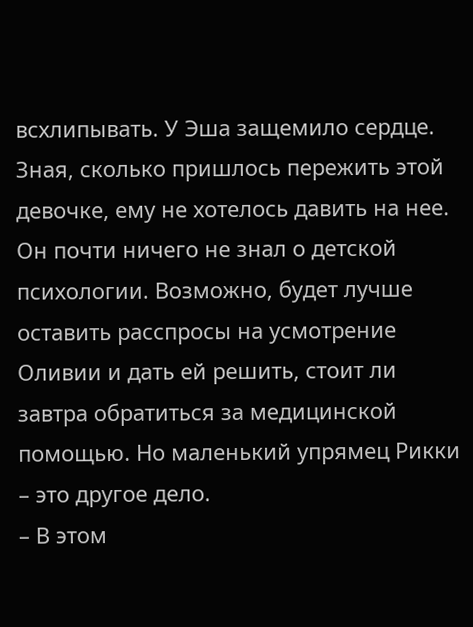всхлипывать. У Эша защемило сердце. Зная, сколько пришлось пережить этой девочке, ему не хотелось давить на нее. Он почти ничего не знал о детской психологии. Возможно, будет лучше оставить расспросы на усмотрение Оливии и дать ей решить, стоит ли завтра обратиться за медицинской помощью. Но маленький упрямец Рикки – это другое дело.
– В этом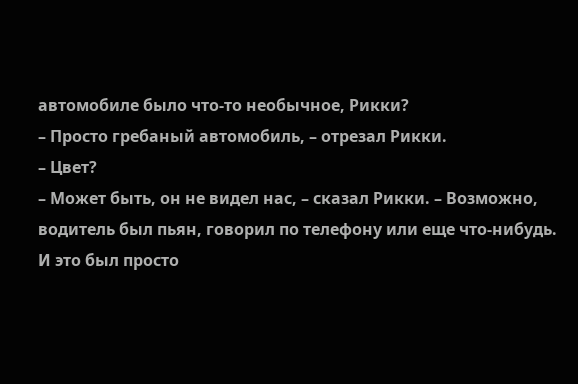автомобиле было что-то необычное, Рикки?
– Просто гребаный автомобиль, – отрезал Рикки.
– Цвет?
– Может быть, он не видел нас, – сказал Рикки. – Возможно, водитель был пьян, говорил по телефону или еще что-нибудь. И это был просто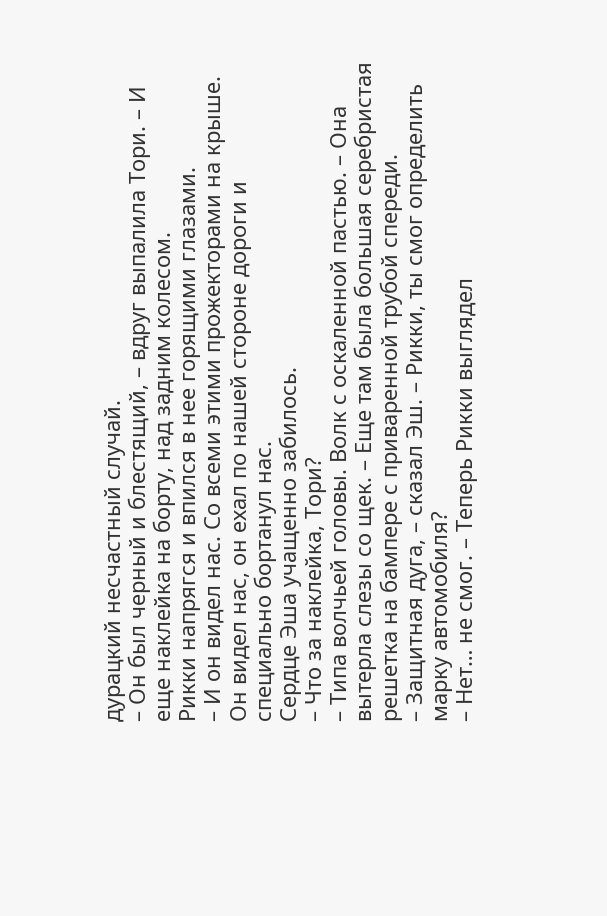дурацкий несчастный случай.
– Он был черный и блестящий, – вдруг выпалила Тори. – И еще наклейка на борту, над задним колесом.
Рикки напрягся и впился в нее горящими глазами.
– И он видел нас. Со всеми этими прожекторами на крыше. Он видел нас, он ехал по нашей стороне дороги и специально бортанул нас.
Сердце Эша учащенно забилось.
– Что за наклейка, Тори?
– Типа волчьей головы. Волк с оскаленной пастью. – Она вытерла слезы со щек. – Еще там была большая серебристая решетка на бампере с приваренной трубой спереди.
– Защитная дуга, – сказал Эш. – Рикки, ты смог определить марку автомобиля?
– Нет… не смог. – Теперь Рикки выглядел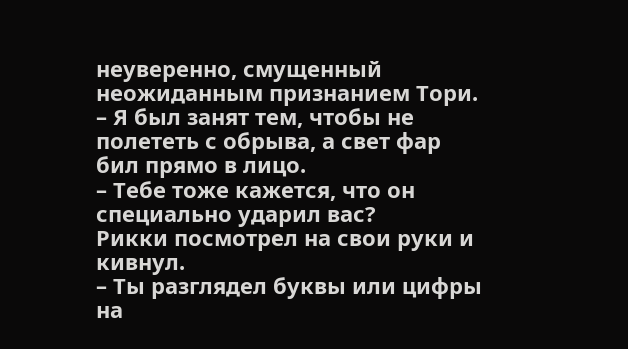неуверенно, смущенный неожиданным признанием Тори. – Я был занят тем, чтобы не полететь с обрыва, а свет фар бил прямо в лицо.
– Тебе тоже кажется, что он специально ударил вас?
Рикки посмотрел на свои руки и кивнул.
– Ты разглядел буквы или цифры на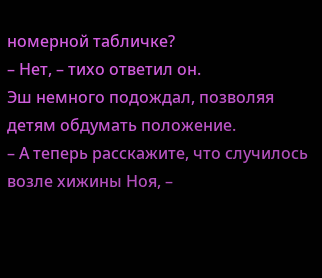номерной табличке?
– Нет, – тихо ответил он.
Эш немного подождал, позволяя детям обдумать положение.
– А теперь расскажите, что случилось возле хижины Ноя, –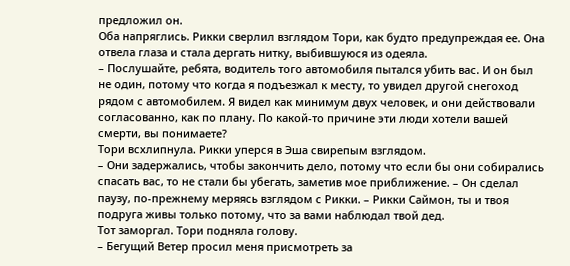предложил он.
Оба напряглись. Рикки сверлил взглядом Тори, как будто предупреждая ее. Она отвела глаза и стала дергать нитку, выбившуюся из одеяла.
– Послушайте, ребята, водитель того автомобиля пытался убить вас. И он был не один, потому что когда я подъезжал к месту, то увидел другой снегоход рядом с автомобилем. Я видел как минимум двух человек, и они действовали согласованно, как по плану. По какой-то причине эти люди хотели вашей смерти, вы понимаете?
Тори всхлипнула. Рикки уперся в Эша свирепым взглядом.
– Они задержались, чтобы закончить дело, потому что если бы они собирались спасать вас, то не стали бы убегать, заметив мое приближение. – Он сделал паузу, по-прежнему меряясь взглядом с Рикки. – Рикки Саймон, ты и твоя подруга живы только потому, что за вами наблюдал твой дед.
Тот заморгал. Тори подняла голову.
– Бегущий Ветер просил меня присмотреть за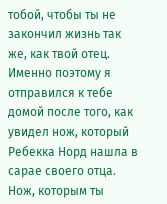тобой, чтобы ты не закончил жизнь так же, как твой отец. Именно поэтому я отправился к тебе домой после того, как увидел нож, который Ребекка Норд нашла в сарае своего отца. Нож, которым ты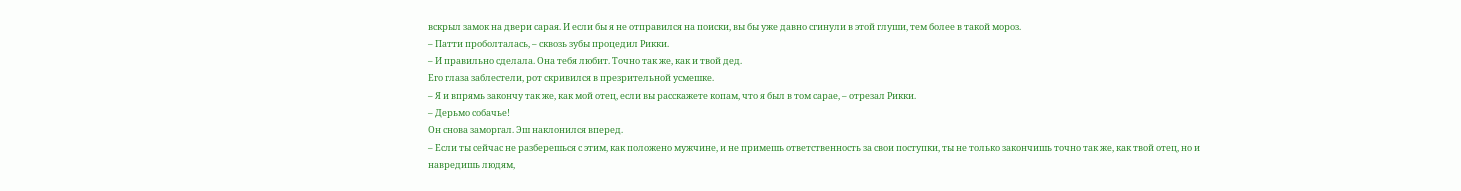вскрыл замок на двери сарая. И если бы я не отправился на поиски, вы бы уже давно сгинули в этой глуши, тем более в такой мороз.
– Патти проболталась, – сквозь зубы процедил Рикки.
– И правильно сделала. Она тебя любит. Точно так же, как и твой дед.
Его глаза заблестели, рот скривился в презрительной усмешке.
– Я и впрямь закончу так же, как мой отец, если вы расскажете копам, что я был в том сарае, – отрезал Рикки.
– Дерьмо собачье!
Он снова заморгал. Эш наклонился вперед.
– Если ты сейчас не разберешься с этим, как положено мужчине, и не примешь ответственность за свои поступки, ты не только закончишь точно так же, как твой отец, но и навредишь людям,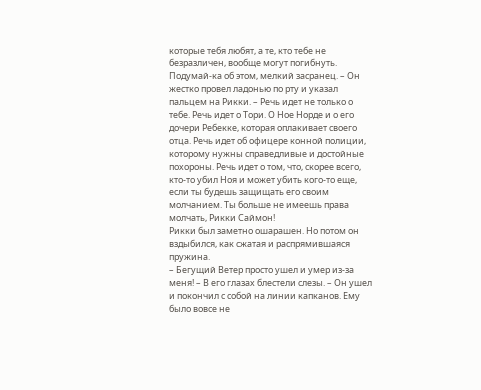которые тебя любят, а те, кто тебе не безразличен, вообще могут погибнуть. Подумай-ка об этом, мелкий засранец. – Он жестко провел ладонью по рту и указал пальцем на Рикки. – Речь идет не только о тебе. Речь идет о Тори. О Ное Норде и о его дочери Ребекке, которая оплакивает своего отца. Речь идет об офицере конной полиции, которому нужны справедливые и достойные похороны. Речь идет о том, что, скорее всего, кто-то убил Ноя и может убить кого-то еще, если ты будешь защищать его своим молчанием. Ты больше не имеешь права молчать, Рикки Саймон!
Рикки был заметно ошарашен. Но потом он вздыбился, как сжатая и распрямившаяся пружина.
– Бегущий Ветер просто ушел и умер из-за меня! – В его глазах блестели слезы. – Он ушел и покончил с собой на линии капканов. Ему было вовсе не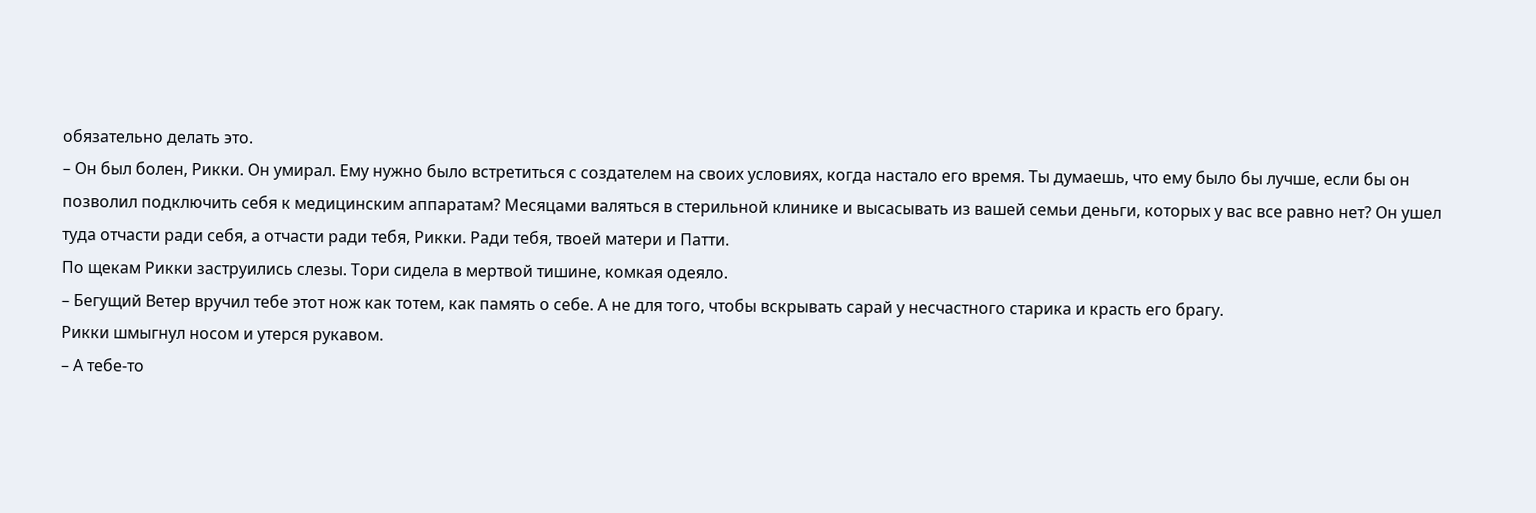обязательно делать это.
– Он был болен, Рикки. Он умирал. Ему нужно было встретиться с создателем на своих условиях, когда настало его время. Ты думаешь, что ему было бы лучше, если бы он позволил подключить себя к медицинским аппаратам? Месяцами валяться в стерильной клинике и высасывать из вашей семьи деньги, которых у вас все равно нет? Он ушел туда отчасти ради себя, а отчасти ради тебя, Рикки. Ради тебя, твоей матери и Патти.
По щекам Рикки заструились слезы. Тори сидела в мертвой тишине, комкая одеяло.
– Бегущий Ветер вручил тебе этот нож как тотем, как память о себе. А не для того, чтобы вскрывать сарай у несчастного старика и красть его брагу.
Рикки шмыгнул носом и утерся рукавом.
– А тебе-то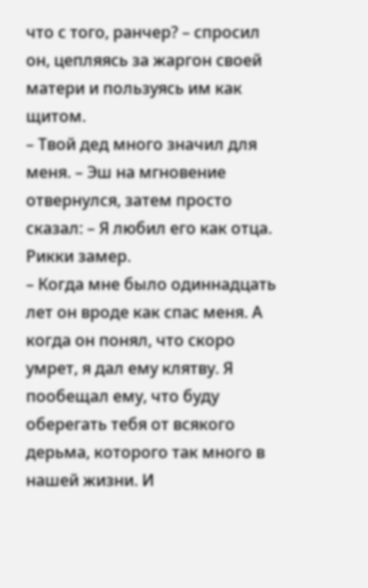что с того, ранчер? – спросил он, цепляясь за жаргон своей матери и пользуясь им как щитом.
– Твой дед много значил для меня. – Эш на мгновение отвернулся, затем просто сказал: – Я любил его как отца.
Рикки замер.
– Когда мне было одиннадцать лет он вроде как спас меня. А когда он понял, что скоро умрет, я дал ему клятву. Я пообещал ему, что буду оберегать тебя от всякого дерьма, которого так много в нашей жизни. И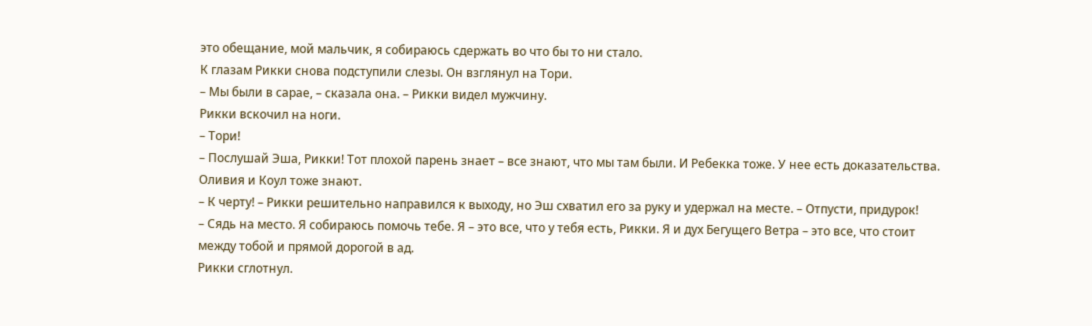это обещание, мой мальчик, я собираюсь сдержать во что бы то ни стало.
К глазам Рикки снова подступили слезы. Он взглянул на Тори.
– Мы были в сарае, – сказала она. – Рикки видел мужчину.
Рикки вскочил на ноги.
– Тори!
– Послушай Эша, Рикки! Тот плохой парень знает – все знают, что мы там были. И Ребекка тоже. У нее есть доказательства. Оливия и Коул тоже знают.
– К черту! – Рикки решительно направился к выходу, но Эш схватил его за руку и удержал на месте. – Отпусти, придурок!
– Сядь на место. Я собираюсь помочь тебе. Я – это все, что у тебя есть, Рикки. Я и дух Бегущего Ветра – это все, что стоит между тобой и прямой дорогой в ад.
Рикки сглотнул.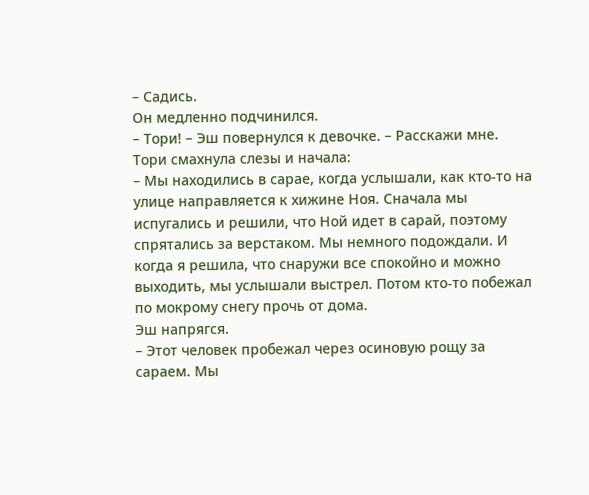– Садись.
Он медленно подчинился.
– Тори! – Эш повернулся к девочке. – Расскажи мне.
Тори смахнула слезы и начала:
– Мы находились в сарае, когда услышали, как кто-то на улице направляется к хижине Ноя. Сначала мы испугались и решили, что Ной идет в сарай, поэтому спрятались за верстаком. Мы немного подождали. И когда я решила, что снаружи все спокойно и можно выходить, мы услышали выстрел. Потом кто-то побежал по мокрому снегу прочь от дома.
Эш напрягся.
– Этот человек пробежал через осиновую рощу за сараем. Мы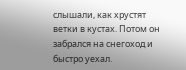слышали, как хрустят ветки в кустах. Потом он забрался на снегоход и быстро уехал.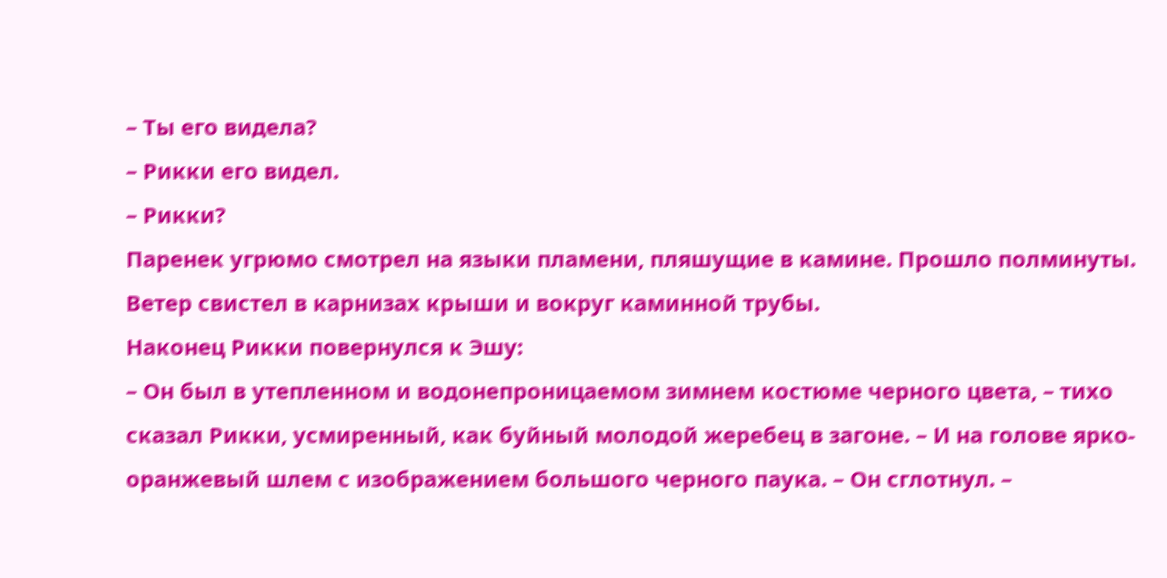– Ты его видела?
– Рикки его видел.
– Рикки?
Паренек угрюмо смотрел на языки пламени, пляшущие в камине. Прошло полминуты. Ветер свистел в карнизах крыши и вокруг каминной трубы.
Наконец Рикки повернулся к Эшу:
– Он был в утепленном и водонепроницаемом зимнем костюме черного цвета, – тихо сказал Рикки, усмиренный, как буйный молодой жеребец в загоне. – И на голове ярко-оранжевый шлем с изображением большого черного паука. – Он сглотнул. –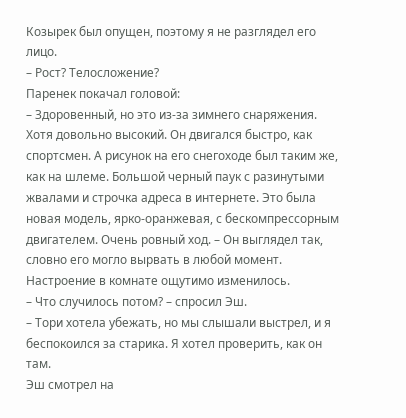Козырек был опущен, поэтому я не разглядел его лицо.
– Рост? Телосложение?
Паренек покачал головой:
– Здоровенный, но это из-за зимнего снаряжения. Хотя довольно высокий. Он двигался быстро, как спортсмен. А рисунок на его снегоходе был таким же, как на шлеме. Большой черный паук с разинутыми жвалами и строчка адреса в интернете. Это была новая модель, ярко-оранжевая, с бескомпрессорным двигателем. Очень ровный ход. – Он выглядел так, словно его могло вырвать в любой момент.
Настроение в комнате ощутимо изменилось.
– Что случилось потом? – спросил Эш.
– Тори хотела убежать, но мы слышали выстрел, и я беспокоился за старика. Я хотел проверить, как он там.
Эш смотрел на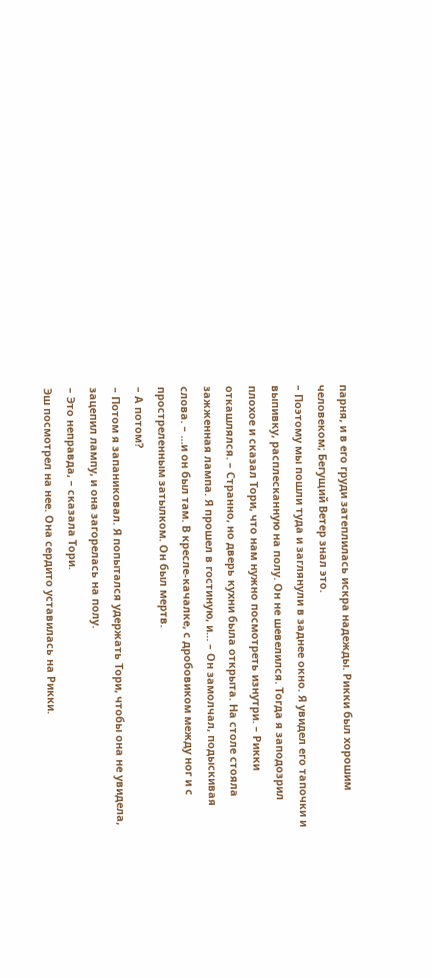парня, и в его груди затеплилась искра надежды. Рикки был хорошим человеком; Бегущий Ветер знал это.
– Поэтому мы пошли туда и заглянули в заднее окно. Я увидел его тапочки и выпивку, расплесканную на полу. Он не шевелился. Тогда я заподозрил плохое и сказал Тори, что нам нужно посмотреть изнутри. – Рикки откашлялся. – Странно, но дверь кухни была открыта. На столе стояла зажженная лампа. Я прошел в гостиную, и… – Он замолчал, подыскивая слова. – …и он был там. В кресле-качалке, с дробовиком между ног и с простреленным затылком. Он был мертв.
– А потом?
– Потом я запаниковал. Я попытался удержать Тори, чтобы она не увидела, зацепил лампу, и она загорелась на полу.
– Это неправда, – сказала Тори.
Эш посмотрел на нее. Она сердито уставилась на Рикки.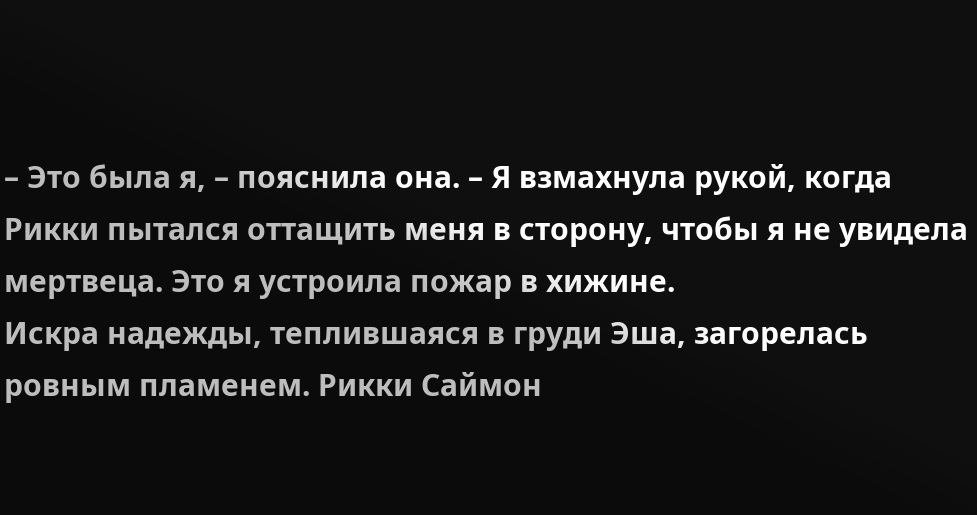– Это была я, – пояснила она. – Я взмахнула рукой, когда Рикки пытался оттащить меня в сторону, чтобы я не увидела мертвеца. Это я устроила пожар в хижине.
Искра надежды, теплившаяся в груди Эша, загорелась ровным пламенем. Рикки Саймон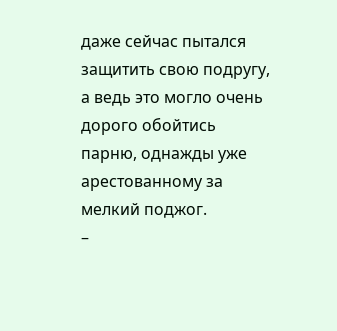даже сейчас пытался защитить свою подругу, а ведь это могло очень дорого обойтись парню, однажды уже арестованному за мелкий поджог.
–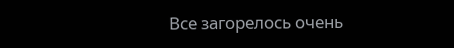Все загорелось очень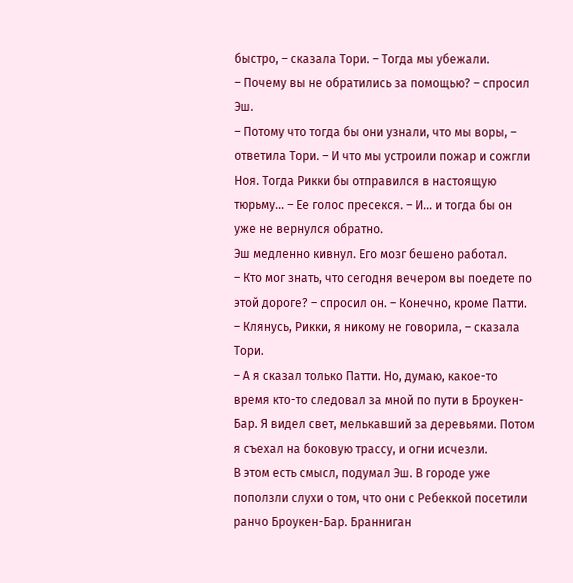быстро, – сказала Тори. – Тогда мы убежали.
– Почему вы не обратились за помощью? – спросил Эш.
– Потому что тогда бы они узнали, что мы воры, – ответила Тори. – И что мы устроили пожар и сожгли Ноя. Тогда Рикки бы отправился в настоящую тюрьму… – Ее голос пресекся. – И… и тогда бы он уже не вернулся обратно.
Эш медленно кивнул. Его мозг бешено работал.
– Кто мог знать, что сегодня вечером вы поедете по этой дороге? – спросил он. – Конечно, кроме Патти.
– Клянусь, Рикки, я никому не говорила, – сказала Тори.
– А я сказал только Патти. Но, думаю, какое-то время кто-то следовал за мной по пути в Броукен-Бар. Я видел свет, мелькавший за деревьями. Потом я съехал на боковую трассу, и огни исчезли.
В этом есть смысл, подумал Эш. В городе уже поползли слухи о том, что они с Ребеккой посетили ранчо Броукен-Бар. Бранниган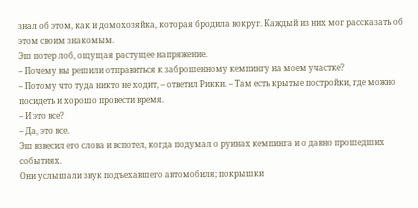знал об этом, как и домохозяйка, которая бродила вокруг. Каждый из них мог рассказать об этом своим знакомым.
Эш потер лоб, ощущая растущее напряжение.
– Почему вы решили отправиться к заброшенному кемпингу на моем участке?
– Потому что туда никто не ходит, – ответил Рикки. – Там есть крытые постройки, где можно посидеть и хорошо провести время.
– И это все?
– Да, это все.
Эш взвесил его слова и вспотел, когда подумал о руинах кемпинга и о давно прошедших событиях.
Они услышали звук подъехавшего автомобиля; покрышки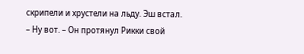скрипели и хрустели на льду. Эш встал.
– Ну вот. – Он протянул Рикки свой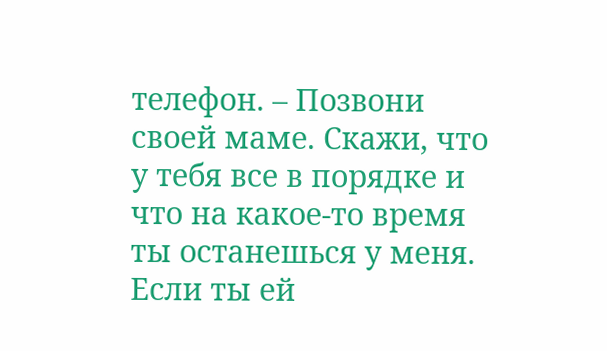телефон. – Позвони своей маме. Скажи, что у тебя все в порядке и что на какое-то время ты останешься у меня. Если ты ей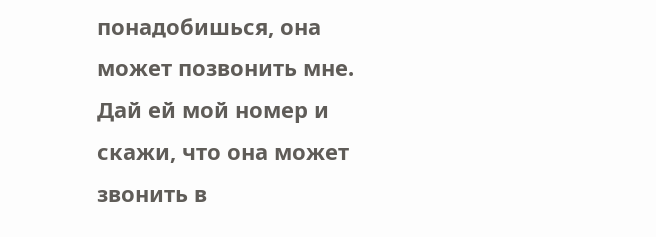понадобишься, она может позвонить мне. Дай ей мой номер и скажи, что она может звонить в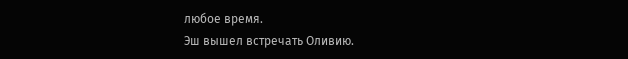любое время.
Эш вышел встречать Оливию.